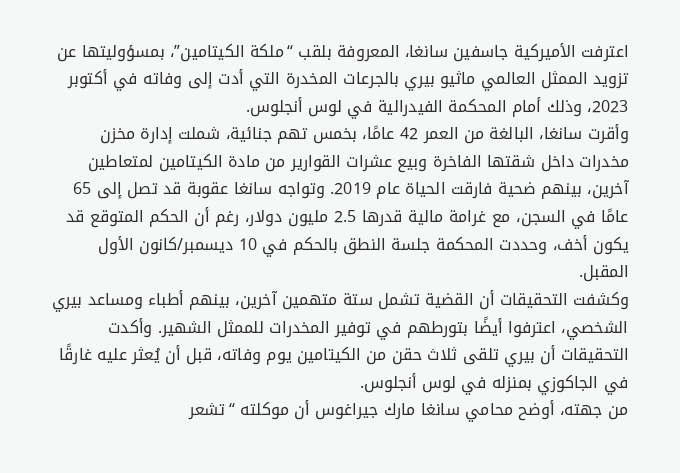اعترفت الأميركية جاسفين سانغا، المعروفة بلقب “ملكة الكيتامين”، بمسؤوليتها عن تزويد الممثل العالمي ماثيو بيري بالجرعات المخدرة التي أدت إلى وفاته في أكتوبر 2023، وذلك أمام المحكمة الفيدرالية في لوس أنجلوس.
وأقرت سانغا، البالغة من العمر 42 عامًا، بخمس تهم جنائية، شملت إدارة مخزن مخدرات داخل شقتها الفاخرة وبيع عشرات القوارير من مادة الكيتامين لمتعاطين آخرين، بينهم ضحية فارقت الحياة عام 2019. وتواجه سانغا عقوبة قد تصل إلى 65 عامًا في السجن، مع غرامة مالية قدرها 2.5 مليون دولار، رغم أن الحكم المتوقع قد يكون أخف، وحددت المحكمة جلسة النطق بالحكم في 10 ديسمبر/كانون الأول المقبل.
وكشفت التحقيقات أن القضية تشمل ستة متهمين آخرين، بينهم أطباء ومساعد بيري الشخصي، اعترفوا أيضًا بتورطهم في توفير المخدرات للممثل الشهير. وأكدت التحقيقات أن بيري تلقى ثلاث حقن من الكيتامين يوم وفاته، قبل أن يُعثر عليه غارقًا في الجاكوزي بمنزله في لوس أنجلوس.
من جهته، أوضح محامي سانغا مارك جيراغوس أن موكلته “تشعر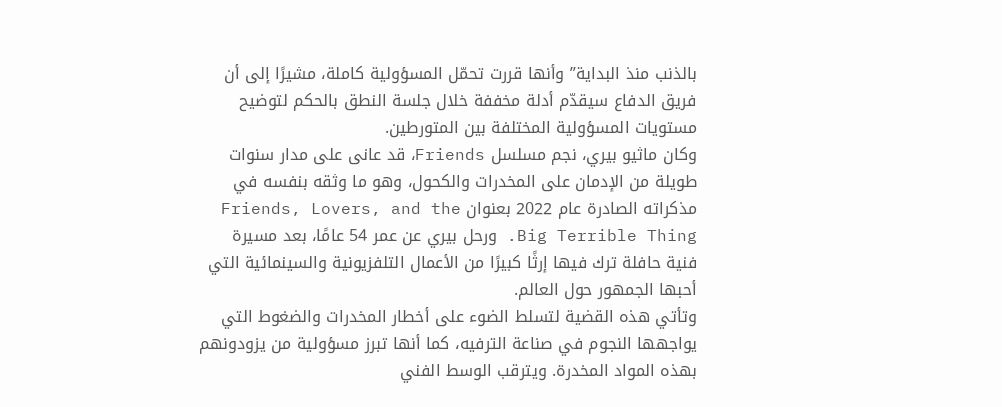بالذنب منذ البداية” وأنها قررت تحمّل المسؤولية كاملة، مشيرًا إلى أن فريق الدفاع سيقدّم أدلة مخففة خلال جلسة النطق بالحكم لتوضيح مستويات المسؤولية المختلفة بين المتورطين.
وكان ماثيو بيري، نجم مسلسل Friends، قد عانى على مدار سنوات طويلة من الإدمان على المخدرات والكحول، وهو ما وثقه بنفسه في مذكراته الصادرة عام 2022 بعنوان Friends, Lovers, and the Big Terrible Thing. ورحل بيري عن عمر 54 عامًا، بعد مسيرة فنية حافلة ترك فيها إرثًا كبيرًا من الأعمال التلفزيونية والسينمائية التي أحبها الجمهور حول العالم.
وتأتي هذه القضية لتسلط الضوء على أخطار المخدرات والضغوط التي يواجهها النجوم في صناعة الترفيه، كما أنها تبرز مسؤولية من يزودونهم بهذه المواد المخدرة. ويترقب الوسط الفني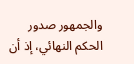والجمهور صدور الحكم النهائي، إذ أن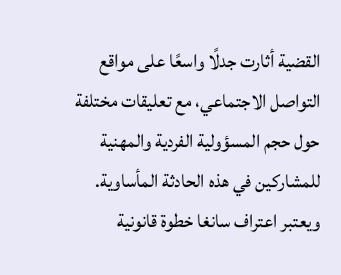القضية أثارت جدلًا واسعًا على مواقع التواصل الاجتماعي، مع تعليقات مختلفة حول حجم المسؤولية الفردية والمهنية للمشاركين في هذه الحادثة المأساوية.
ويعتبر اعتراف سانغا خطوة قانونية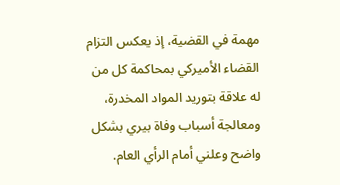مهمة في القضية، إذ يعكس التزام القضاء الأميركي بمحاكمة كل من له علاقة بتوريد المواد المخدرة، ومعالجة أسباب وفاة بيري بشكل واضح وعلني أمام الرأي العام.